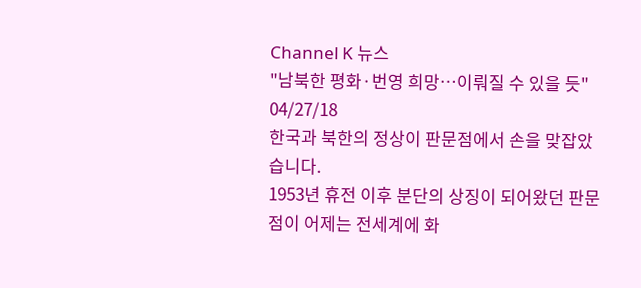Channel K 뉴스
"남북한 평화·번영 희망…이뤄질 수 있을 듯"
04/27/18
한국과 북한의 정상이 판문점에서 손을 맞잡았습니다.
1953년 휴전 이후 분단의 상징이 되어왔던 판문점이 어제는 전세계에 화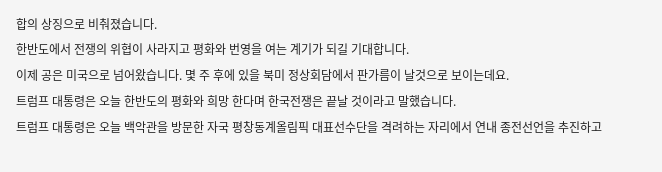합의 상징으로 비춰졌습니다.
한반도에서 전쟁의 위협이 사라지고 평화와 번영을 여는 계기가 되길 기대합니다.
이제 공은 미국으로 넘어왔습니다. 몇 주 후에 있을 북미 정상회담에서 판가름이 날것으로 보이는데요.
트럼프 대통령은 오늘 한반도의 평화와 희망 한다며 한국전쟁은 끝날 것이라고 말했습니다.
트럼프 대통령은 오늘 백악관을 방문한 자국 평창동계올림픽 대표선수단을 격려하는 자리에서 연내 종전선언을 추진하고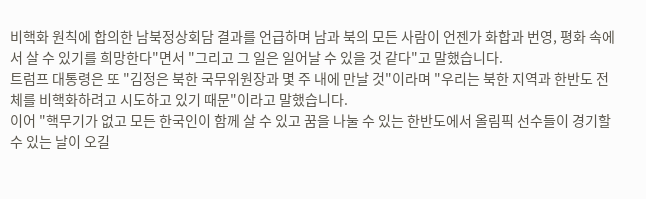비핵화 원칙에 합의한 남북정상회담 결과를 언급하며 남과 북의 모든 사람이 언젠가 화합과 번영, 평화 속에서 살 수 있기를 희망한다"면서 "그리고 그 일은 일어날 수 있을 것 같다"고 말했습니다.
트럼프 대통령은 또 "김정은 북한 국무위원장과 몇 주 내에 만날 것"이라며 "우리는 북한 지역과 한반도 전체를 비핵화하려고 시도하고 있기 때문"이라고 말했습니다.
이어 "핵무기가 없고 모든 한국인이 함께 살 수 있고 꿈을 나눌 수 있는 한반도에서 올림픽 선수들이 경기할 수 있는 날이 오길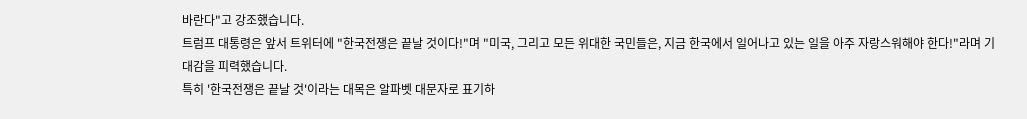바란다"고 강조했습니다.
트럼프 대통령은 앞서 트위터에 "한국전쟁은 끝날 것이다!"며 "미국, 그리고 모든 위대한 국민들은, 지금 한국에서 일어나고 있는 일을 아주 자랑스워해야 한다!"라며 기대감을 피력했습니다.
특히 '한국전쟁은 끝날 것'이라는 대목은 알파벳 대문자로 표기하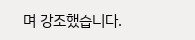며 강조했습니다.